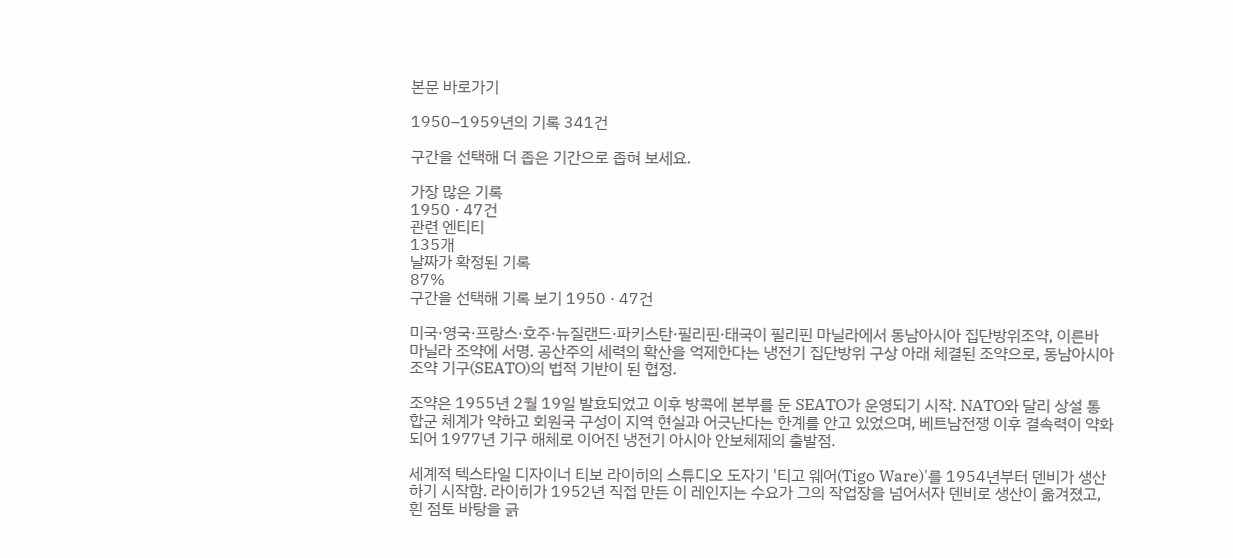본문 바로가기

1950–1959년의 기록 341건

구간을 선택해 더 좁은 기간으로 좁혀 보세요.

가장 많은 기록
1950 · 47건
관련 엔티티
135개
날짜가 확정된 기록
87%
구간을 선택해 기록 보기 1950 · 47건

미국·영국·프랑스·호주·뉴질랜드·파키스탄·필리핀·태국이 필리핀 마닐라에서 동남아시아 집단방위조약, 이른바 마닐라 조약에 서명. 공산주의 세력의 확산을 억제한다는 냉전기 집단방위 구상 아래 체결된 조약으로, 동남아시아 조약 기구(SEATO)의 법적 기반이 된 협정.

조약은 1955년 2월 19일 발효되었고 이후 방콕에 본부를 둔 SEATO가 운영되기 시작. NATO와 달리 상설 통합군 체계가 약하고 회원국 구성이 지역 현실과 어긋난다는 한계를 안고 있었으며, 베트남전쟁 이후 결속력이 약화되어 1977년 기구 해체로 이어진 냉전기 아시아 안보체제의 출발점.

세계적 텍스타일 디자이너 티보 라이히의 스튜디오 도자기 '티고 웨어(Tigo Ware)'를 1954년부터 덴비가 생산하기 시작함. 라이히가 1952년 직접 만든 이 레인지는 수요가 그의 작업장을 넘어서자 덴비로 생산이 옮겨졌고, 흰 점토 바탕을 긁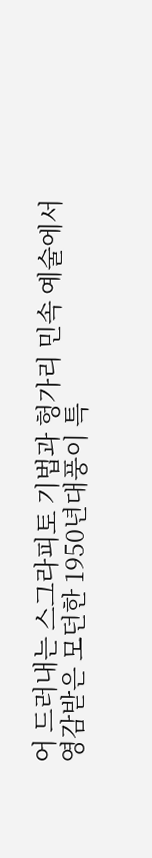어 드러내는 스그라피토 기법과 헝가리 민속 예술에서 영감받은 모던한 1950년대풍이 특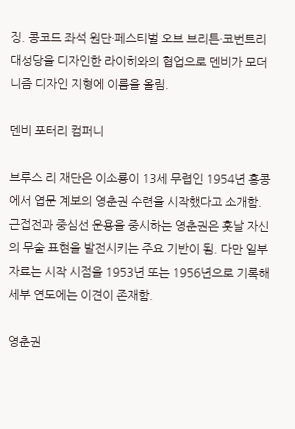징. 콩코드 좌석 원단·페스티벌 오브 브리튼·코번트리 대성당을 디자인한 라이히와의 협업으로 덴비가 모더니즘 디자인 지형에 이름을 올림.

덴비 포터리 컴퍼니

브루스 리 재단은 이소룡이 13세 무렵인 1954년 홍콩에서 엽문 계보의 영춘권 수련을 시작했다고 소개함. 근접전과 중심선 운용을 중시하는 영춘권은 훗날 자신의 무술 표현을 발전시키는 주요 기반이 됨. 다만 일부 자료는 시작 시점을 1953년 또는 1956년으로 기록해 세부 연도에는 이견이 존재함.

영춘권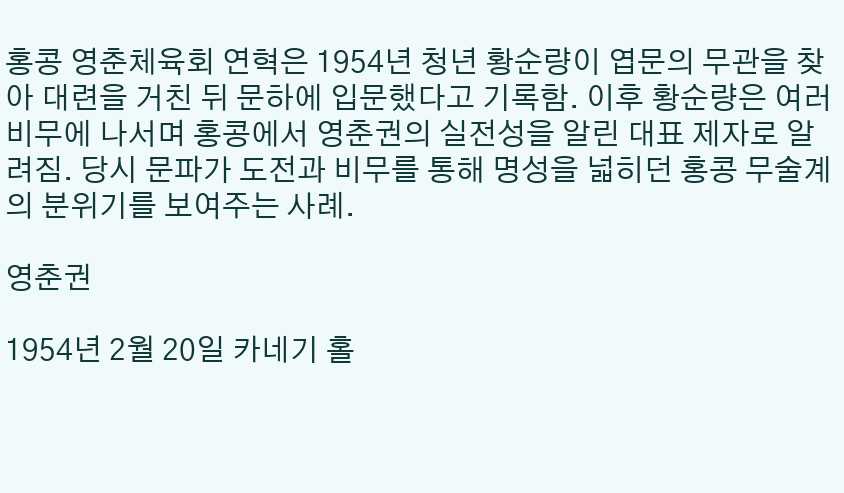홍콩 영춘체육회 연혁은 1954년 청년 황순량이 엽문의 무관을 찾아 대련을 거친 뒤 문하에 입문했다고 기록함. 이후 황순량은 여러 비무에 나서며 홍콩에서 영춘권의 실전성을 알린 대표 제자로 알려짐. 당시 문파가 도전과 비무를 통해 명성을 넓히던 홍콩 무술계의 분위기를 보여주는 사례.

영춘권

1954년 2월 20일 카네기 홀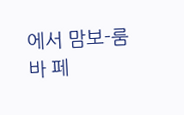에서 맘보-룸바 페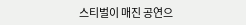스티벌이 매진 공연으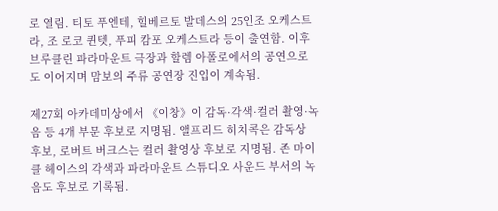로 열림. 티토 푸엔테, 힐베르토 발데스의 25인조 오케스트라, 조 로코 퀸텟, 푸피 캄포 오케스트라 등이 출연함. 이후 브루클린 파라마운트 극장과 할렘 아폴로에서의 공연으로도 이어지며 맘보의 주류 공연장 진입이 계속됨.

제27회 아카데미상에서 《이창》이 감독·각색·컬러 촬영·녹음 등 4개 부문 후보로 지명됨. 앨프리드 히치콕은 감독상 후보, 로버트 버크스는 컬러 촬영상 후보로 지명됨. 존 마이클 헤이스의 각색과 파라마운트 스튜디오 사운드 부서의 녹음도 후보로 기록됨.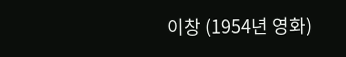이창 (1954년 영화)